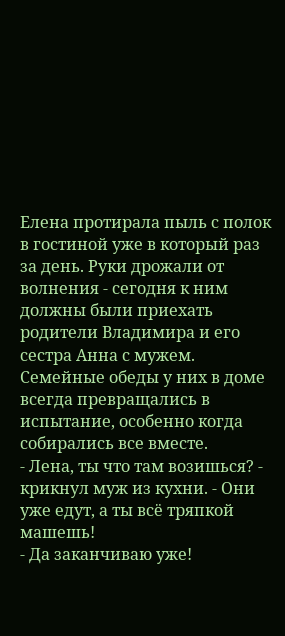Елена протирала пыль с полок в гостиной уже в который раз за день. Руки дрожали от волнения - сегодня к ним должны были приехать родители Владимира и его сестра Анна с мужем. Семейные обеды у них в доме всегда превращались в испытание, особенно когда собирались все вместе.
- Лена, ты что там возишься? - крикнул муж из кухни. - Они уже едут, а ты всё тряпкой машешь!
- Да заканчиваю уже!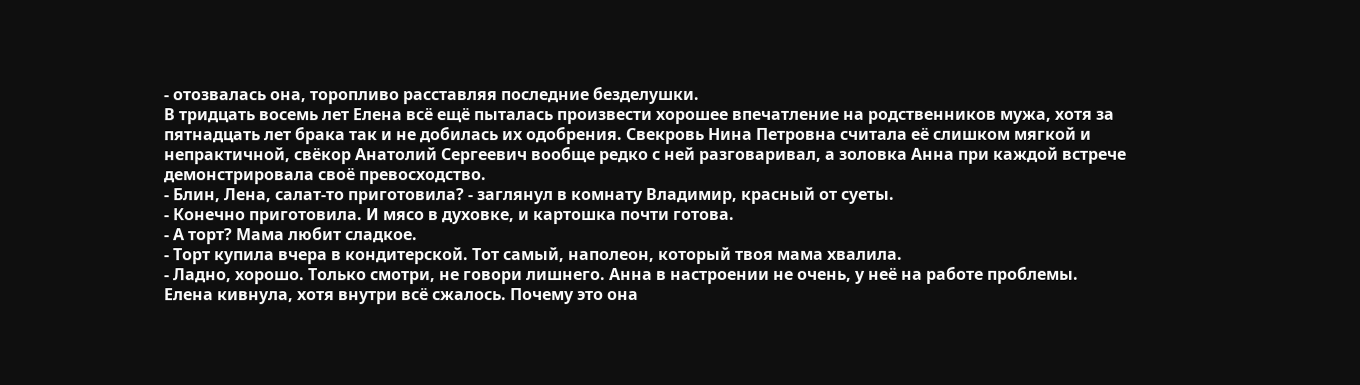- отозвалась она, торопливо расставляя последние безделушки.
В тридцать восемь лет Елена всё ещё пыталась произвести хорошее впечатление на родственников мужа, хотя за пятнадцать лет брака так и не добилась их одобрения. Свекровь Нина Петровна считала её слишком мягкой и непрактичной, свёкор Анатолий Сергеевич вообще редко с ней разговаривал, а золовка Анна при каждой встрече демонстрировала своё превосходство.
- Блин, Лена, салат-то приготовила? - заглянул в комнату Владимир, красный от суеты.
- Конечно приготовила. И мясо в духовке, и картошка почти готова.
- А торт? Мама любит сладкое.
- Торт купила вчера в кондитерской. Тот самый, наполеон, который твоя мама хвалила.
- Ладно, хорошо. Только смотри, не говори лишнего. Анна в настроении не очень, у неё на работе проблемы.
Елена кивнула, хотя внутри всё сжалось. Почему это она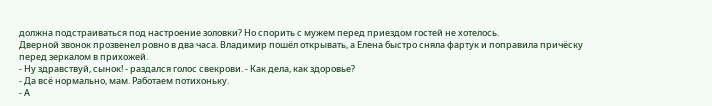должна подстраиваться под настроение золовки? Но спорить с мужем перед приездом гостей не хотелось.
Дверной звонок прозвенел ровно в два часа. Владимир пошёл открывать, а Елена быстро сняла фартук и поправила причёску перед зеркалом в прихожей.
- Ну здравствуй, сынок! - раздался голос свекрови. - Как дела, как здоровье?
- Да всё нормально, мам. Работаем потихоньку.
- А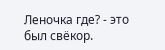Леночка где? - это был свёкор.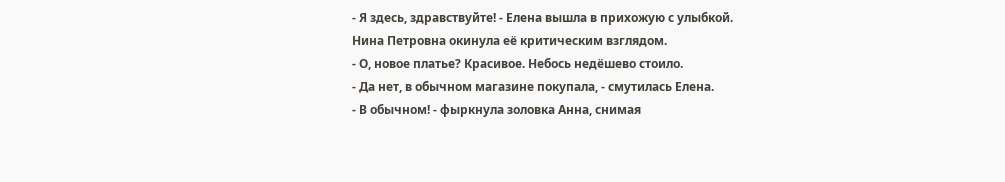- Я здесь, здравствуйте! - Елена вышла в прихожую с улыбкой.
Нина Петровна окинула её критическим взглядом.
- О, новое платье? Красивое. Небось недёшево стоило.
- Да нет, в обычном магазине покупала, - смутилась Елена.
- В обычном! - фыркнула золовка Анна, снимая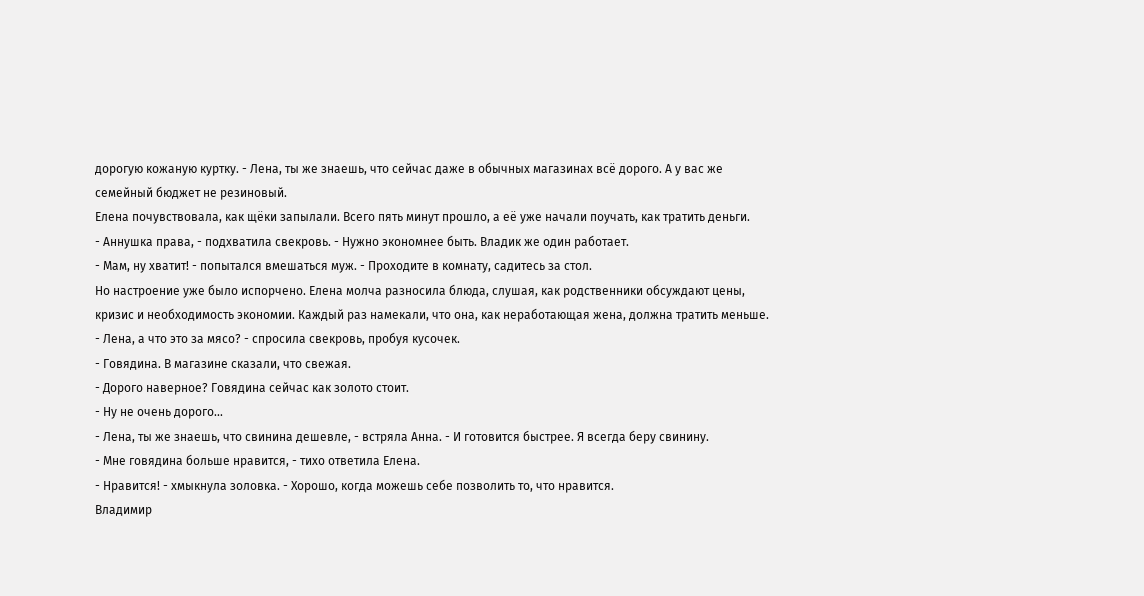дорогую кожаную куртку. - Лена, ты же знаешь, что сейчас даже в обычных магазинах всё дорого. А у вас же семейный бюджет не резиновый.
Елена почувствовала, как щёки запылали. Всего пять минут прошло, а её уже начали поучать, как тратить деньги.
- Аннушка права, - подхватила свекровь. - Нужно экономнее быть. Владик же один работает.
- Мам, ну хватит! - попытался вмешаться муж. - Проходите в комнату, садитесь за стол.
Но настроение уже было испорчено. Елена молча разносила блюда, слушая, как родственники обсуждают цены, кризис и необходимость экономии. Каждый раз намекали, что она, как неработающая жена, должна тратить меньше.
- Лена, а что это за мясо? - спросила свекровь, пробуя кусочек.
- Говядина. В магазине сказали, что свежая.
- Дорого наверное? Говядина сейчас как золото стоит.
- Ну не очень дорого...
- Лена, ты же знаешь, что свинина дешевле, - встряла Анна. - И готовится быстрее. Я всегда беру свинину.
- Мне говядина больше нравится, - тихо ответила Елена.
- Нравится! - хмыкнула золовка. - Хорошо, когда можешь себе позволить то, что нравится.
Владимир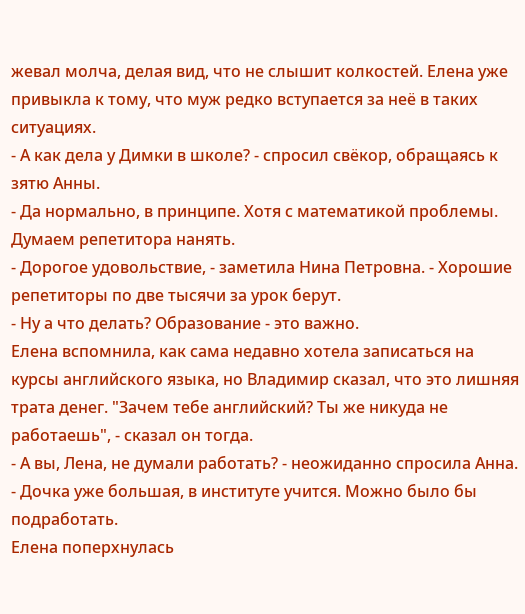жевал молча, делая вид, что не слышит колкостей. Елена уже привыкла к тому, что муж редко вступается за неё в таких ситуациях.
- А как дела у Димки в школе? - спросил свёкор, обращаясь к зятю Анны.
- Да нормально, в принципе. Хотя с математикой проблемы. Думаем репетитора нанять.
- Дорогое удовольствие, - заметила Нина Петровна. - Хорошие репетиторы по две тысячи за урок берут.
- Ну а что делать? Образование - это важно.
Елена вспомнила, как сама недавно хотела записаться на курсы английского языка, но Владимир сказал, что это лишняя трата денег. "Зачем тебе английский? Ты же никуда не работаешь", - сказал он тогда.
- А вы, Лена, не думали работать? - неожиданно спросила Анна. - Дочка уже большая, в институте учится. Можно было бы подработать.
Елена поперхнулась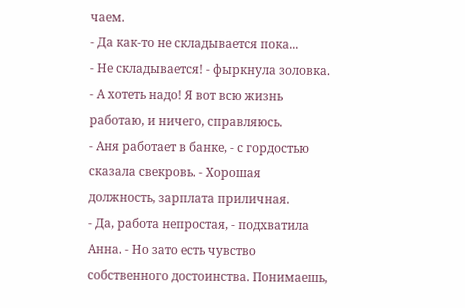чаем.
- Да как-то не складывается пока...
- Не складывается! - фыркнула золовка. - А хотеть надо! Я вот всю жизнь работаю, и ничего, справляюсь.
- Аня работает в банке, - с гордостью сказала свекровь. - Хорошая должность, зарплата приличная.
- Да, работа непростая, - подхватила Анна. - Но зато есть чувство собственного достоинства. Понимаешь,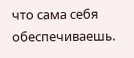что сама себя обеспечиваешь.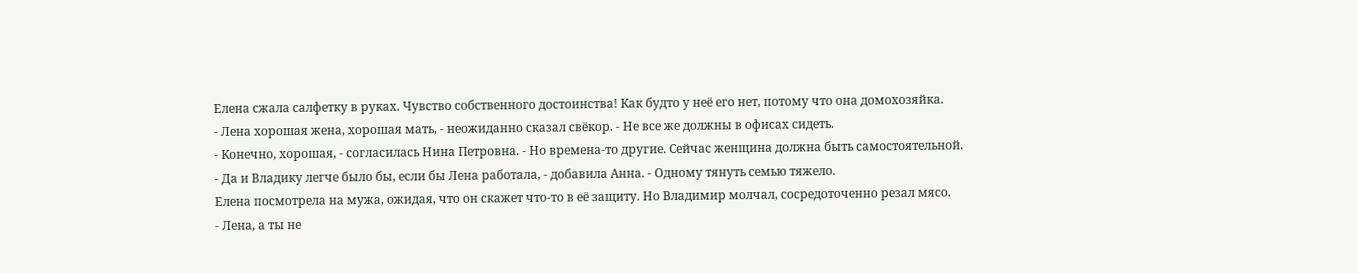Елена сжала салфетку в руках. Чувство собственного достоинства! Как будто у неё его нет, потому что она домохозяйка.
- Лена хорошая жена, хорошая мать, - неожиданно сказал свёкор. - Не все же должны в офисах сидеть.
- Конечно, хорошая, - согласилась Нина Петровна. - Но времена-то другие. Сейчас женщина должна быть самостоятельной.
- Да и Владику легче было бы, если бы Лена работала, - добавила Анна. - Одному тянуть семью тяжело.
Елена посмотрела на мужа, ожидая, что он скажет что-то в её защиту. Но Владимир молчал, сосредоточенно резал мясо.
- Лена, а ты не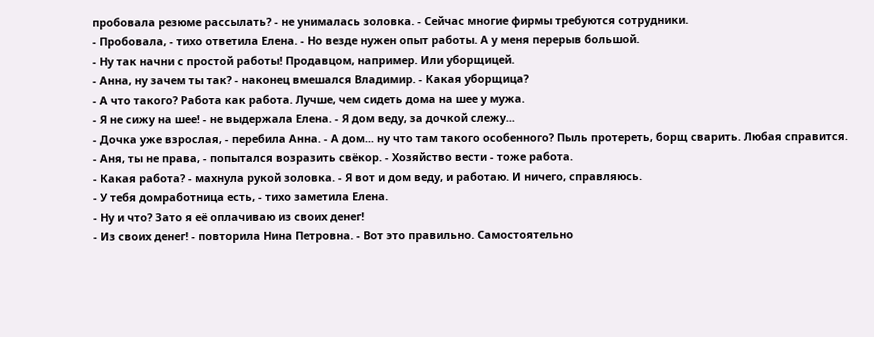пробовала резюме рассылать? - не унималась золовка. - Сейчас многие фирмы требуются сотрудники.
- Пробовала, - тихо ответила Елена. - Но везде нужен опыт работы. А у меня перерыв большой.
- Ну так начни с простой работы! Продавцом, например. Или уборщицей.
- Анна, ну зачем ты так? - наконец вмешался Владимир. - Какая уборщица?
- А что такого? Работа как работа. Лучше, чем сидеть дома на шее у мужа.
- Я не сижу на шее! - не выдержала Елена. - Я дом веду, за дочкой слежу...
- Дочка уже взрослая, - перебила Анна. - А дом... ну что там такого особенного? Пыль протереть, борщ сварить. Любая справится.
- Аня, ты не права, - попытался возразить свёкор. - Хозяйство вести - тоже работа.
- Какая работа? - махнула рукой золовка. - Я вот и дом веду, и работаю. И ничего, справляюсь.
- У тебя домработница есть, - тихо заметила Елена.
- Ну и что? Зато я её оплачиваю из своих денег!
- Из своих денег! - повторила Нина Петровна. - Вот это правильно. Самостоятельно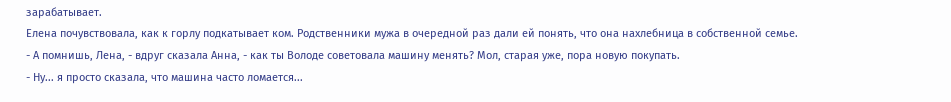зарабатывает.
Елена почувствовала, как к горлу подкатывает ком. Родственники мужа в очередной раз дали ей понять, что она нахлебница в собственной семье.
- А помнишь, Лена, - вдруг сказала Анна, - как ты Володе советовала машину менять? Мол, старая уже, пора новую покупать.
- Ну... я просто сказала, что машина часто ломается...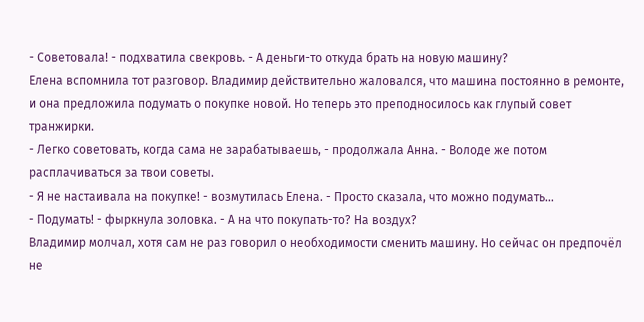- Советовала! - подхватила свекровь. - А деньги-то откуда брать на новую машину?
Елена вспомнила тот разговор. Владимир действительно жаловался, что машина постоянно в ремонте, и она предложила подумать о покупке новой. Но теперь это преподносилось как глупый совет транжирки.
- Легко советовать, когда сама не зарабатываешь, - продолжала Анна. - Володе же потом расплачиваться за твои советы.
- Я не настаивала на покупке! - возмутилась Елена. - Просто сказала, что можно подумать...
- Подумать! - фыркнула золовка. - А на что покупать-то? На воздух?
Владимир молчал, хотя сам не раз говорил о необходимости сменить машину. Но сейчас он предпочёл не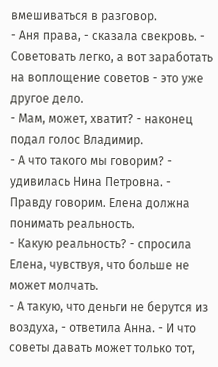вмешиваться в разговор.
- Аня права, - сказала свекровь. - Советовать легко, а вот заработать на воплощение советов - это уже другое дело.
- Мам, может, хватит? - наконец подал голос Владимир.
- А что такого мы говорим? - удивилась Нина Петровна. - Правду говорим. Елена должна понимать реальность.
- Какую реальность? - спросила Елена, чувствуя, что больше не может молчать.
- А такую, что деньги не берутся из воздуха, - ответила Анна. - И что советы давать может только тот,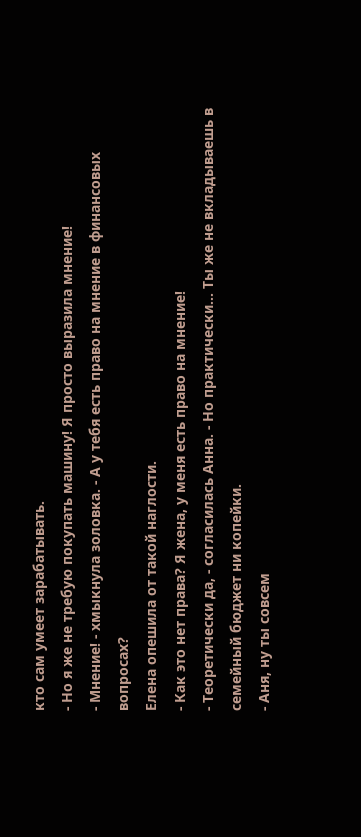кто сам умеет зарабатывать.
- Но я же не требую покупать машину! Я просто выразила мнение!
- Мнение! - хмыкнула золовка. - А у тебя есть право на мнение в финансовых вопросах?
Елена опешила от такой наглости.
- Как это нет права? Я жена, у меня есть право на мнение!
- Теоретически да, - согласилась Анна. - Но практически... Ты же не вкладываешь в семейный бюджет ни копейки.
- Аня, ну ты совсем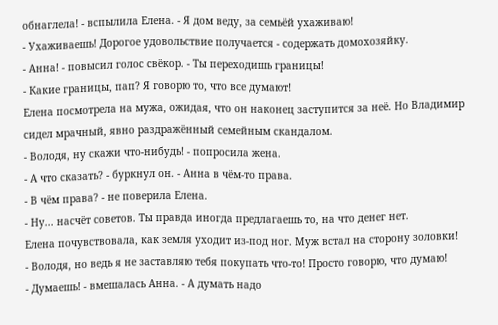обнаглела! - вспылила Елена. - Я дом веду, за семьёй ухаживаю!
- Ухаживаешь! Дорогое удовольствие получается - содержать домохозяйку.
- Анна! - повысил голос свёкор. - Ты переходишь границы!
- Какие границы, пап? Я говорю то, что все думают!
Елена посмотрела на мужа, ожидая, что он наконец заступится за неё. Но Владимир сидел мрачный, явно раздражённый семейным скандалом.
- Володя, ну скажи что-нибудь! - попросила жена.
- А что сказать? - буркнул он. - Анна в чём-то права.
- В чём права? - не поверила Елена.
- Ну... насчёт советов. Ты правда иногда предлагаешь то, на что денег нет.
Елена почувствовала, как земля уходит из-под ног. Муж встал на сторону золовки!
- Володя, но ведь я не заставляю тебя покупать что-то! Просто говорю, что думаю!
- Думаешь! - вмешалась Анна. - А думать надо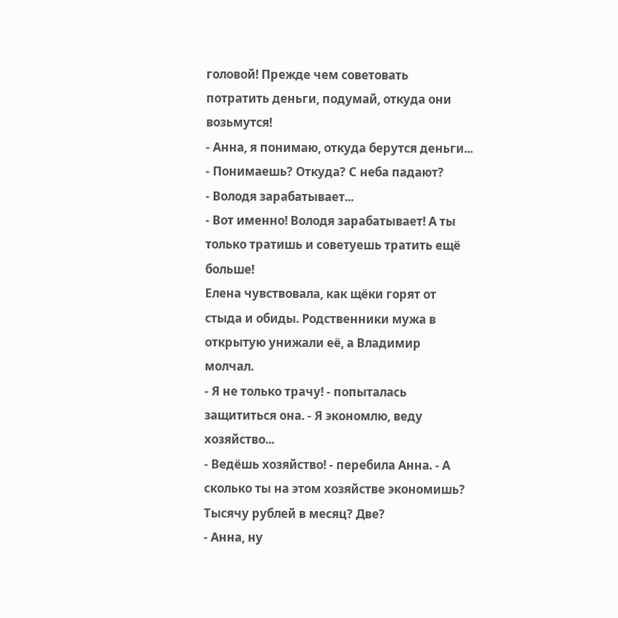головой! Прежде чем советовать потратить деньги, подумай, откуда они возьмутся!
- Анна, я понимаю, откуда берутся деньги...
- Понимаешь? Откуда? С неба падают?
- Володя зарабатывает...
- Вот именно! Володя зарабатывает! А ты только тратишь и советуешь тратить ещё больше!
Елена чувствовала, как щёки горят от стыда и обиды. Родственники мужа в открытую унижали её, а Владимир молчал.
- Я не только трачу! - попыталась защититься она. - Я экономлю, веду хозяйство...
- Ведёшь хозяйство! - перебила Анна. - А сколько ты на этом хозяйстве экономишь? Тысячу рублей в месяц? Две?
- Анна, ну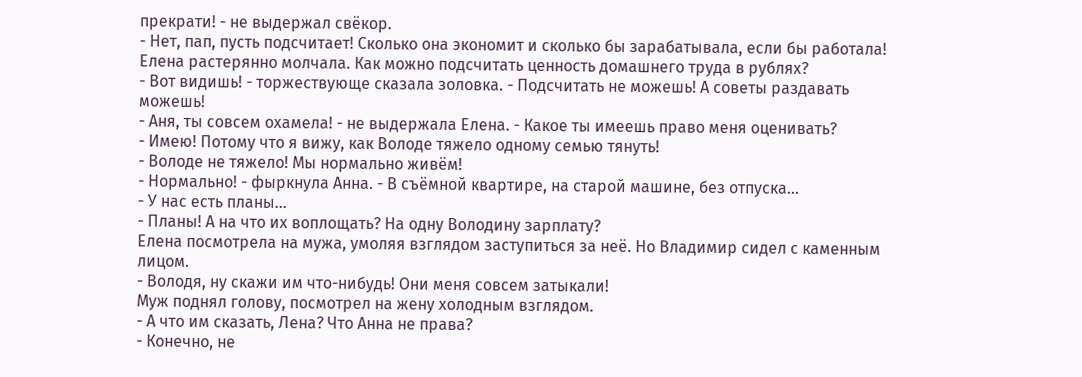прекрати! - не выдержал свёкор.
- Нет, пап, пусть подсчитает! Сколько она экономит и сколько бы зарабатывала, если бы работала!
Елена растерянно молчала. Как можно подсчитать ценность домашнего труда в рублях?
- Вот видишь! - торжествующе сказала золовка. - Подсчитать не можешь! А советы раздавать можешь!
- Аня, ты совсем охамела! - не выдержала Елена. - Какое ты имеешь право меня оценивать?
- Имею! Потому что я вижу, как Володе тяжело одному семью тянуть!
- Володе не тяжело! Мы нормально живём!
- Нормально! - фыркнула Анна. - В съёмной квартире, на старой машине, без отпуска...
- У нас есть планы...
- Планы! А на что их воплощать? На одну Володину зарплату?
Елена посмотрела на мужа, умоляя взглядом заступиться за неё. Но Владимир сидел с каменным лицом.
- Володя, ну скажи им что-нибудь! Они меня совсем затыкали!
Муж поднял голову, посмотрел на жену холодным взглядом.
- А что им сказать, Лена? Что Анна не права?
- Конечно, не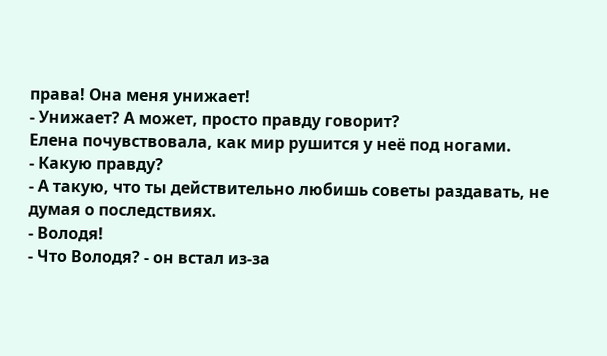права! Она меня унижает!
- Унижает? А может, просто правду говорит?
Елена почувствовала, как мир рушится у неё под ногами.
- Какую правду?
- А такую, что ты действительно любишь советы раздавать, не думая о последствиях.
- Володя!
- Что Володя? - он встал из-за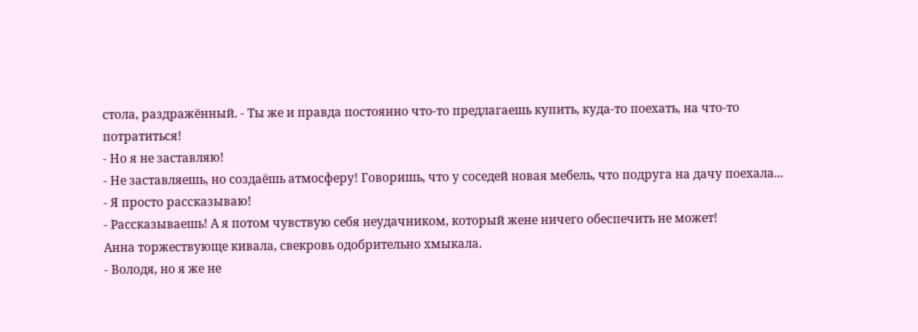стола, раздражённый. - Ты же и правда постоянно что-то предлагаешь купить, куда-то поехать, на что-то потратиться!
- Но я не заставляю!
- Не заставляешь, но создаёшь атмосферу! Говоришь, что у соседей новая мебель, что подруга на дачу поехала...
- Я просто рассказываю!
- Рассказываешь! А я потом чувствую себя неудачником, который жене ничего обеспечить не может!
Анна торжествующе кивала, свекровь одобрительно хмыкала.
- Володя, но я же не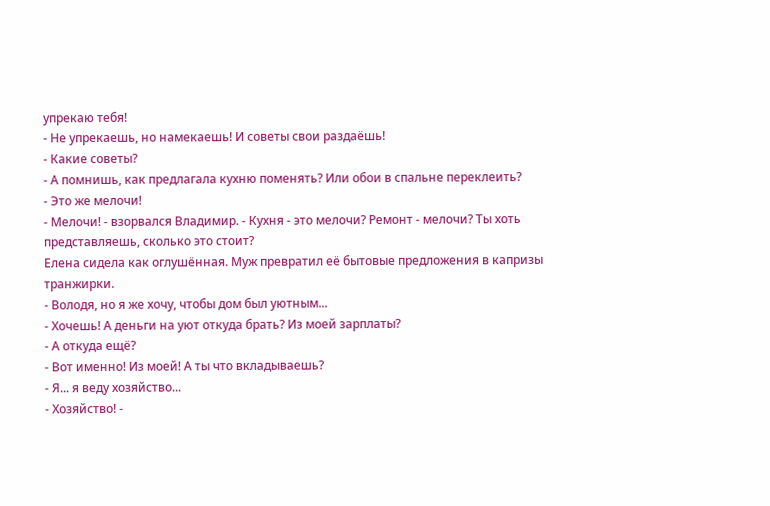упрекаю тебя!
- Не упрекаешь, но намекаешь! И советы свои раздаёшь!
- Какие советы?
- А помнишь, как предлагала кухню поменять? Или обои в спальне переклеить?
- Это же мелочи!
- Мелочи! - взорвался Владимир. - Кухня - это мелочи? Ремонт - мелочи? Ты хоть представляешь, сколько это стоит?
Елена сидела как оглушённая. Муж превратил её бытовые предложения в капризы транжирки.
- Володя, но я же хочу, чтобы дом был уютным...
- Хочешь! А деньги на уют откуда брать? Из моей зарплаты?
- А откуда ещё?
- Вот именно! Из моей! А ты что вкладываешь?
- Я... я веду хозяйство...
- Хозяйство! -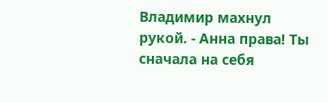Владимир махнул рукой. - Анна права! Ты сначала на себя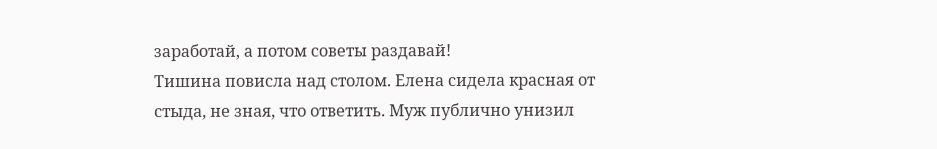заработай, а потом советы раздавай!
Тишина повисла над столом. Елена сидела красная от стыда, не зная, что ответить. Муж публично унизил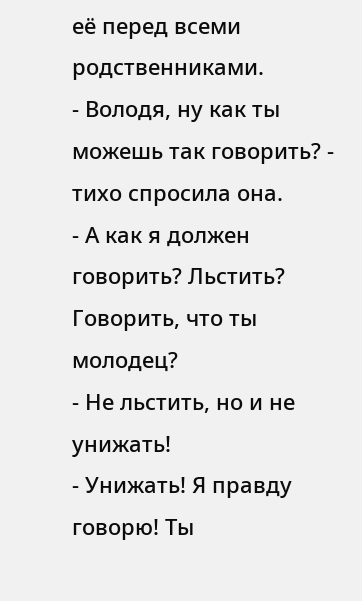её перед всеми родственниками.
- Володя, ну как ты можешь так говорить? - тихо спросила она.
- А как я должен говорить? Льстить? Говорить, что ты молодец?
- Не льстить, но и не унижать!
- Унижать! Я правду говорю! Ты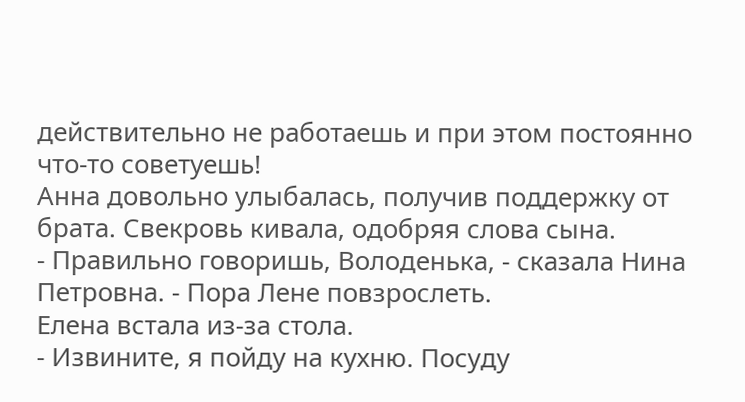действительно не работаешь и при этом постоянно что-то советуешь!
Анна довольно улыбалась, получив поддержку от брата. Свекровь кивала, одобряя слова сына.
- Правильно говоришь, Володенька, - сказала Нина Петровна. - Пора Лене повзрослеть.
Елена встала из-за стола.
- Извините, я пойду на кухню. Посуду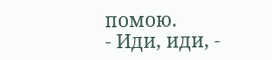помою.
- Иди, иди, -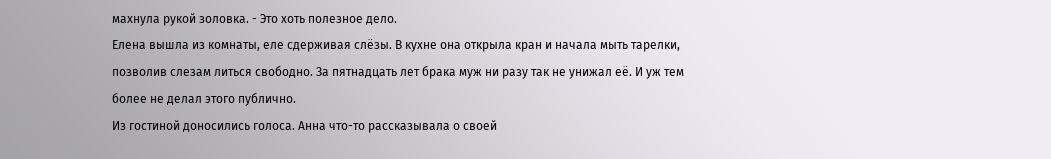махнула рукой золовка. - Это хоть полезное дело.
Елена вышла из комнаты, еле сдерживая слёзы. В кухне она открыла кран и начала мыть тарелки, позволив слезам литься свободно. За пятнадцать лет брака муж ни разу так не унижал её. И уж тем более не делал этого публично.
Из гостиной доносились голоса. Анна что-то рассказывала о своей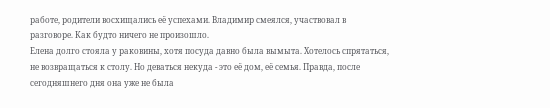работе, родители восхищались её успехами. Владимир смеялся, участвовал в разговоре. Как будто ничего не произошло.
Елена долго стояла у раковины, хотя посуда давно была вымыта. Хотелось спрятаться, не возвращаться к столу. Но деваться некуда - это её дом, её семья. Правда, после сегодняшнего дня она уже не была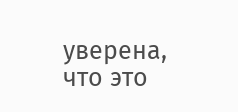уверена, что это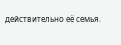действительно её семья.